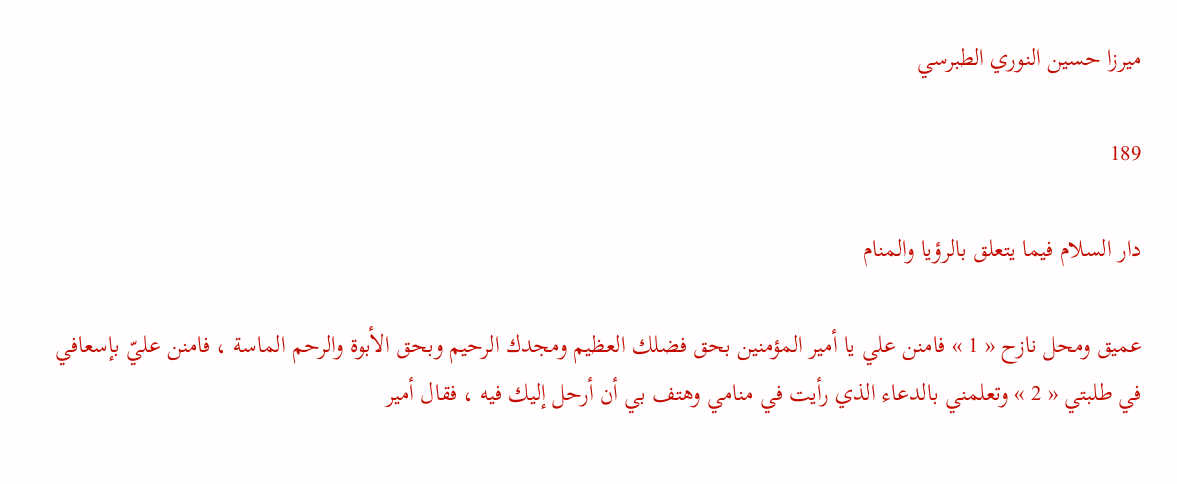ميرزا حسين النوري الطبرسي

189

دار السلام فيما يتعلق بالرؤيا والمنام

عميق ومحل نازح « 1 » فامنن علي يا أمير المؤمنين بحق فضلك العظيم ومجدك الرحيم وبحق الأبوة والرحم الماسة ، فامنن عليّ بإسعافي في طلبتي « 2 » وتعلمني بالدعاء الذي رأيت في منامي وهتف بي أن أرحل إليك فيه ، فقال أمير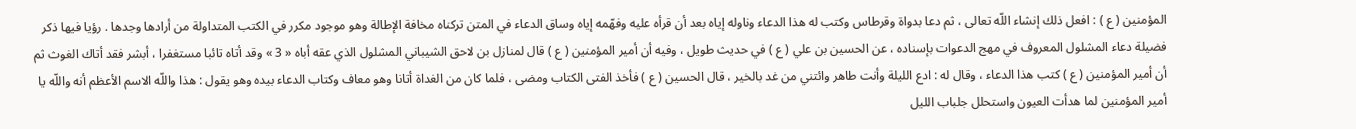المؤمنين ( ع ) : افعل ذلك إنشاء اللّه تعالى ، ثم دعا بدواة وقرطاس وكتب له هذا الدعاء وناوله إياه بعد أن قرأه عليه وفهّمه إياه وساق الدعاء في المتن تركناه مخافة الإطالة وهو موجود مكرر في الكتب المتداولة من أرادها وجدها . رؤيا فيها ذكر فضيلة دعاء المشلول المعروف في مهج الدعوات بإسناده ، عن الحسين بن علي ( ع ) في حديث طويل ، وفيه أن أمير المؤمنين ( ع ) قال لمنازل بن لاحق الشيباني المشلول الذي عقه أباه « 3 » وقد أتاه تائبا مستغفرا ، أبشر فقد أتاك الغوث ثم أن أمير المؤمنين ( ع ) كتب هذا الدعاء ، وقال له : ادع الليلة وأنت طاهر وائتني من غد بالخير ، قال الحسين ( ع ) فأخذ الفتى الكتاب ومضى ، فلما كان من الغداة أتانا وهو معاف وكتاب الدعاء بيده وهو يقول : هذا واللّه الاسم الأعظم أنه واللّه يا أمير المؤمنين لما هدأت العيون واستحلل جلباب الليل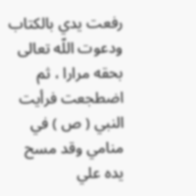رفعت يدي بالكتاب ودعوت اللّه تعالى بحقه مرارا ، ثم اضطجعت فرأيت النبي ( ص ) في منامي وقد مسح يده علي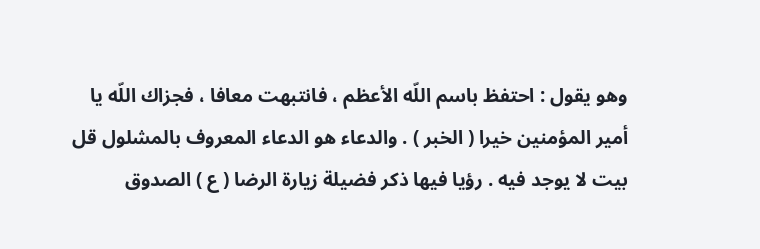وهو يقول : احتفظ باسم اللّه الأعظم ، فانتبهت معافا ، فجزاك اللّه يا أمير المؤمنين خيرا ( الخبر ) . والدعاء هو الدعاء المعروف بالمشلول قل بيت لا يوجد فيه . رؤيا فيها ذكر فضيلة زيارة الرضا ( ع ) الصدوق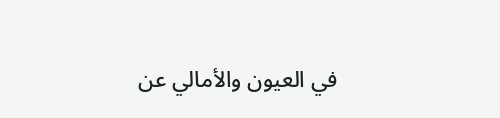في العيون والأمالي عن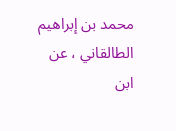محمد بن إبراهيم الطالقاني ، عن ابن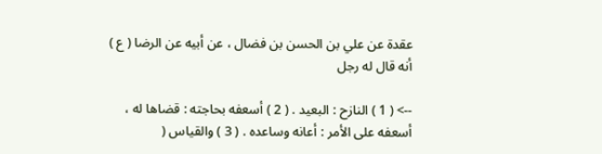عقدة عن علي بن الحسن بن فضال ، عن أبيه عن الرضا ( ع ) أنه قال له رجل

--> ( 1 ) النازح : البعيد . ( 2 ) أسعفه بحاجته : قضاها له ، أسعفه على الأمر : أعانه وساعده . ( 3 ) والقياس (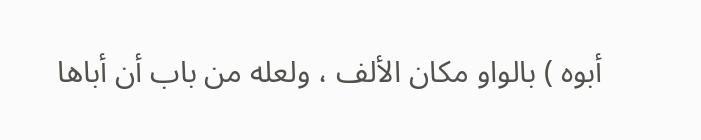أبوه ) بالواو مكان الألف ، ولعله من باب أن أباها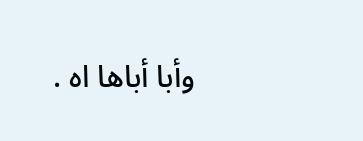وأبا أباها اه .